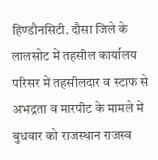हिण्डौनसिटी. दौसा जिले के लालसोट में तहसील कार्यालय परिसर में तहसीलदार व स्टाफ से अभद्रता व मारपीट के मामले में बुधवार को राजस्थान राजस्व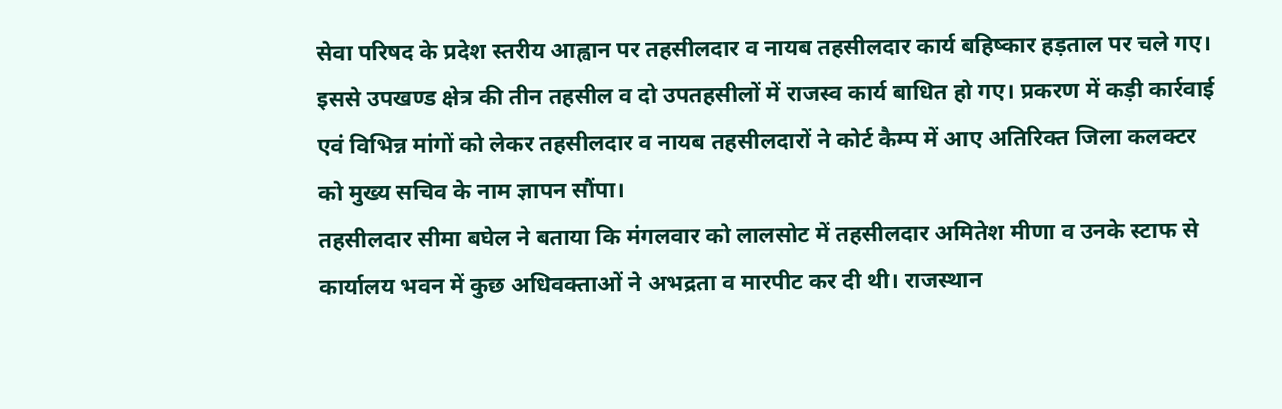सेवा परिषद के प्रदेश स्तरीय आह्वान पर तहसीलदार व नायब तहसीलदार कार्य बहिष्कार हड़ताल पर चले गए। इससे उपखण्ड क्षेत्र की तीन तहसील व दो उपतहसीलों में राजस्व कार्य बाधित हो गए। प्रकरण में कड़ी कार्रवाई एवं विभिन्न मांगों को लेकर तहसीलदार व नायब तहसीलदारों ने कोर्ट कैम्प में आए अतिरिक्त जिला कलक्टर को मुख्य सचिव के नाम ज्ञापन सौंपा।
तहसीलदार सीमा बघेल ने बताया कि मंगलवार को लालसोट में तहसीलदार अमितेश मीणा व उनके स्टाफ से कार्यालय भवन में कुछ अधिवक्ताओं ने अभद्रता व मारपीट कर दी थी। राजस्थान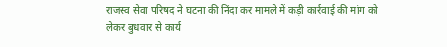राजस्व सेवा परिषद ने घटना की निंदा कर मामले में कड़ी कार्रवाई की मांग को लेकर बुधवार से कार्य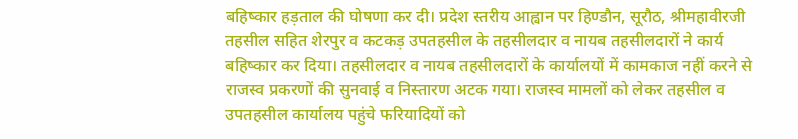बहिष्कार हड़ताल की घोषणा कर दी। प्रदेश स्तरीय आह्वान पर हिण्डौन, सूरौठ, श्रीमहावीरजी तहसील सहित शेरपुर व कटकड़ उपतहसील के तहसीलदार व नायब तहसीलदारों ने कार्य बहिष्कार कर दिया। तहसीलदार व नायब तहसीलदारों के कार्यालयों में कामकाज नहीं करने से राजस्व प्रकरणों की सुनवाई व निस्तारण अटक गया। राजस्व मामलों को लेकर तहसील व उपतहसील कार्यालय पहुंचे फरियादियों को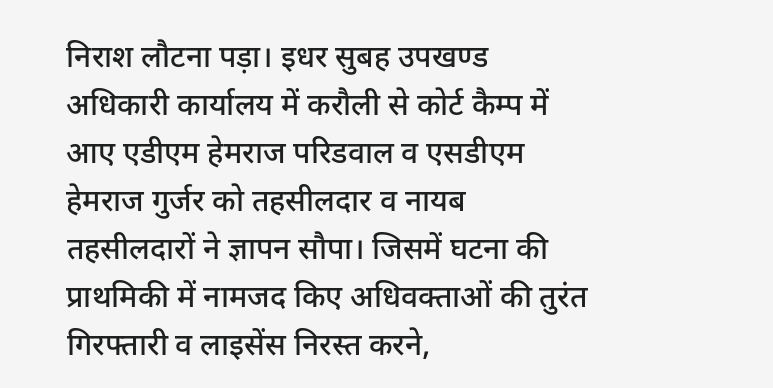निराश लौटना पड़ा। इधर सुबह उपखण्ड अधिकारी कार्यालय में करौली से कोर्ट कैम्प में आए एडीएम हेमराज परिडवाल व एसडीएम हेमराज गुर्जर को तहसीलदार व नायब तहसीलदारों ने ज्ञापन सौपा। जिसमें घटना की प्राथमिकी में नामजद किए अधिवक्ताओं की तुरंत गिरफ्तारी व लाइसेंस निरस्त करने,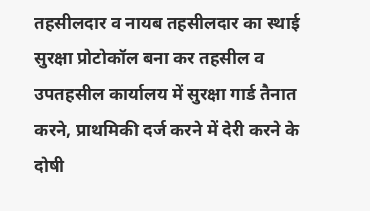तहसीलदार व नायब तहसीलदार का स्थाई सुरक्षा प्रोटोकॉल बना कर तहसील व उपतहसील कार्यालय में सुरक्षा गार्ड तैनात करने, प्राथमिकी दर्ज करने में देरी करने के दोषी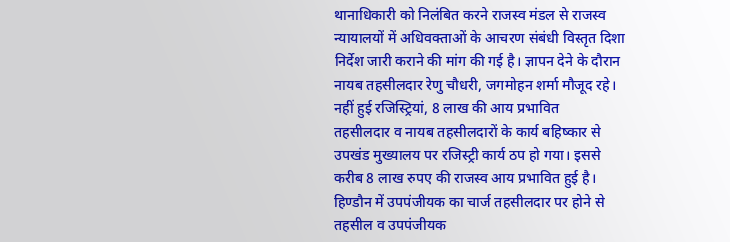थानाधिकारी को निलंबित करने राजस्व मंडल से राजस्व न्यायालयों में अधिवक्ताओं के आचरण संबंधी विस्तृत दिशा निर्देश जारी कराने की मांग की गई है। ज्ञापन देने के दौरान नायब तहसीलदार रेणु चौधरी, जगमोहन शर्मा मौजूद रहे।
नहीं हुई रजिस्ट्रियां, 8 लाख की आय प्रभावित
तहसीलदार व नायब तहसीलदारों के कार्य बहिष्कार से उपखंड मुख्यालय पर रजिस्ट्री कार्य ठप हो गया। इससे करीब 8 लाख रुपए की राजस्व आय प्रभावित हुई है। हिण्डौन में उपपंजीयक का चार्ज तहसीलदार पर होने से तहसील व उपपंजीयक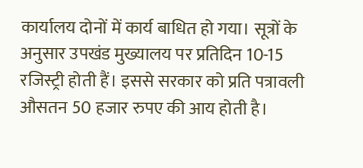कार्यालय दोनों में कार्य बाधित हो गया। सूत्रों के अनुसार उपखंड मुख्यालय पर प्रतिदिन 10-15 रजिस्ट्री होती हैं। इससे सरकार को प्रति पत्रावली औसतन 50 हजार रुपए की आय होती है।